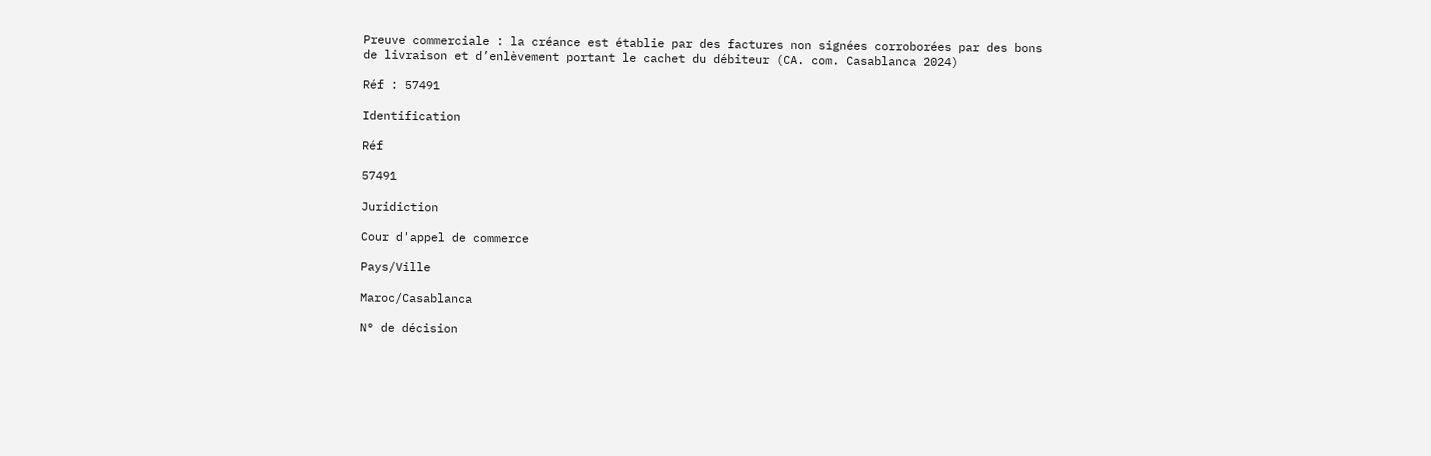Preuve commerciale : la créance est établie par des factures non signées corroborées par des bons de livraison et d’enlèvement portant le cachet du débiteur (CA. com. Casablanca 2024)

Réf : 57491

Identification

Réf

57491

Juridiction

Cour d'appel de commerce

Pays/Ville

Maroc/Casablanca

N° de décision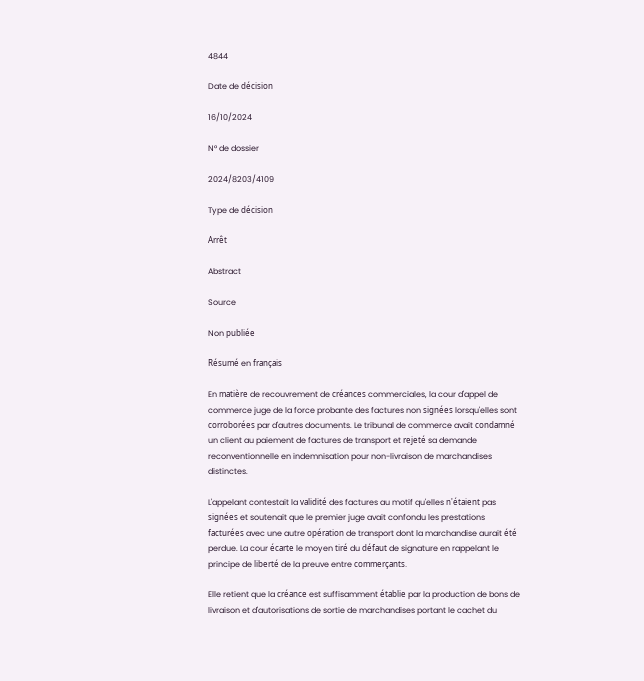4844

Date de décision

16/10/2024

N° de dossier

2024/8203/4109

Type de décision

Arrêt

Abstract

Source

Non publiée

Résumé en français

En matière de recouvrement de créances commerciales, la cour d'appel de commerce juge de la force probante des factures non signées lorsqu'elles sont corroborées par d'autres documents. Le tribunal de commerce avait condamné un client au paiement de factures de transport et rejeté sa demande reconventionnelle en indemnisation pour non-livraison de marchandises distinctes.

L'appelant contestait la validité des factures au motif qu'elles n'étaient pas signées et soutenait que le premier juge avait confondu les prestations facturées avec une autre opération de transport dont la marchandise aurait été perdue. La cour écarte le moyen tiré du défaut de signature en rappelant le principe de liberté de la preuve entre commerçants.

Elle retient que la créance est suffisamment établie par la production de bons de livraison et d'autorisations de sortie de marchandises portant le cachet du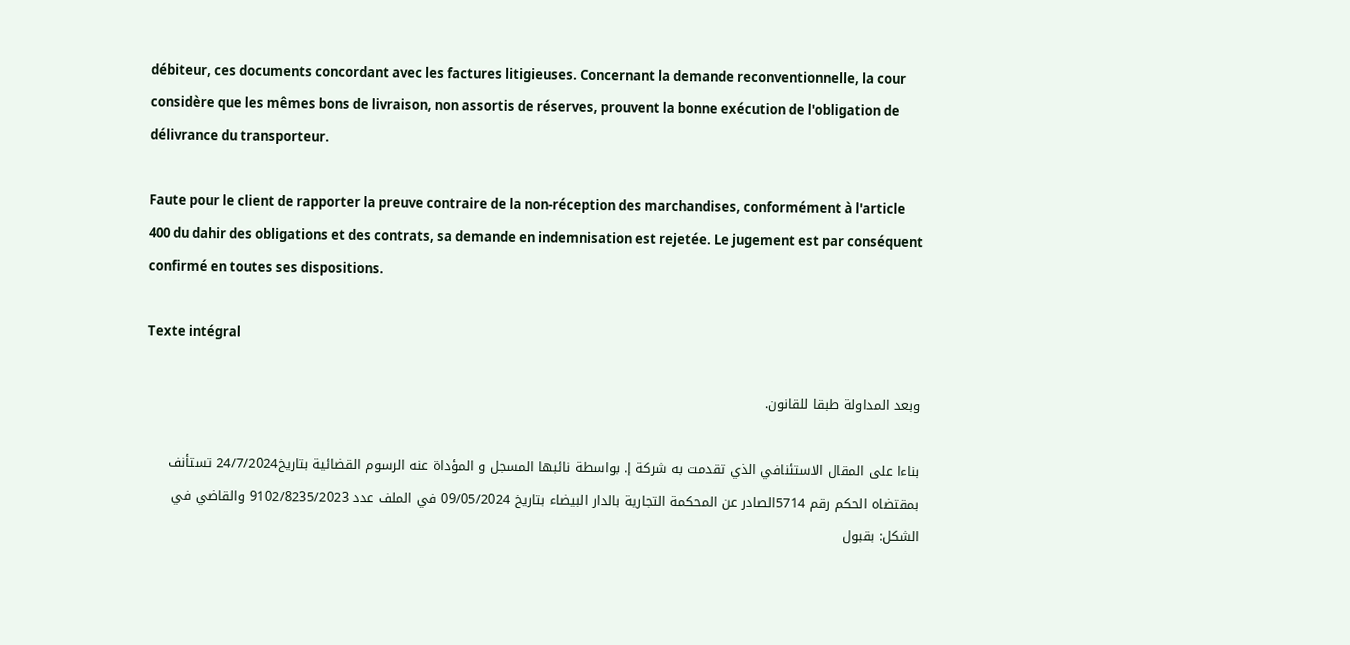débiteur, ces documents concordant avec les factures litigieuses. Concernant la demande reconventionnelle, la cour considère que les mêmes bons de livraison, non assortis de réserves, prouvent la bonne exécution de l'obligation de délivrance du transporteur.

Faute pour le client de rapporter la preuve contraire de la non-réception des marchandises, conformément à l'article 400 du dahir des obligations et des contrats, sa demande en indemnisation est rejetée. Le jugement est par conséquent confirmé en toutes ses dispositions.

Texte intégral

وبعد المداولة طبقا للقانون.

بناءا على المقال الاستئنافي الذي تقدمت به شركة إ. بواسطة نائبها المسجل و المؤداة عنه الرسوم القضائية بتاريخ24/7/2024 تستأنف بمقتضاه الحكم رقم 5714الصادر عن المحكمة التجارية بالدار البيضاء بتاريخ 09/05/2024 في الملف عدد 9102/8235/2023 والقاضي في الشكل: بقبول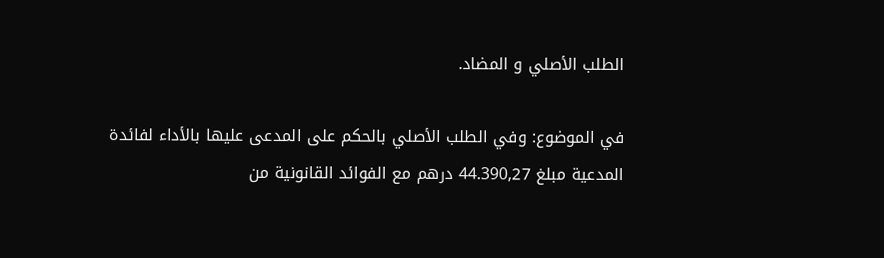الطلب الأصلي و المضاد.

في الموضوع: وفي الطلب الأصلي بالحكم على المدعى عليها بالأداء لفائدة المدعية مبلغ 44.390,27 درهم مع الفوائد القانونية من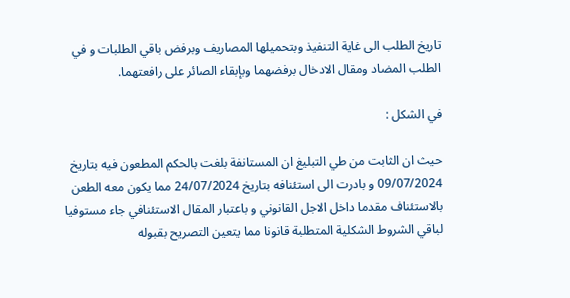تاريخ الطلب الى غاية التنفيذ وبتحميلها المصاريف وبرفض باقي الطلبات و في الطلب المضاد ومقال الادخال برفضهما وبإبقاء الصائر على رافعتهما.

في الشكل :

حيث ان الثابت من طي التبليغ ان المستانفة بلغت بالحكم المطعون فيه بتاريخ 09/07/2024 و بادرت الى استئنافه بتاريخ 24/07/2024 مما يكون معه الطعن بالاستئناف مقدما داخل الاجل القانوني و باعتبار المقال الاستئنافي جاء مستوفيا لباقي الشروط الشكلية المتطلبة قانونا مما يتعين التصريح بقبوله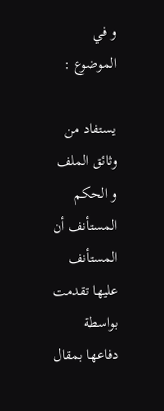و في الموضوع :

يستفاد من وثائق الملف و الحكم المستأنف أن المستأنف عليها تقدمت بواسطة دفاعها بمقال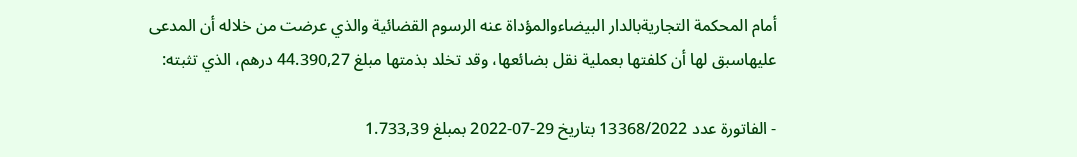أمام المحكمة التجاريةبالدار البيضاءوالمؤداة عنه الرسوم القضائية والذي عرضت من خلاله أن المدعى عليهاسبق لها أن كلفتها بعملية نقل بضائعها، وقد تخلد بذمتها مبلغ 44.390,27 درهم، الذي تثبته:

- الفاتورة عدد 13368/2022 بتاريخ 29-07-2022 بمبلغ 1.733,39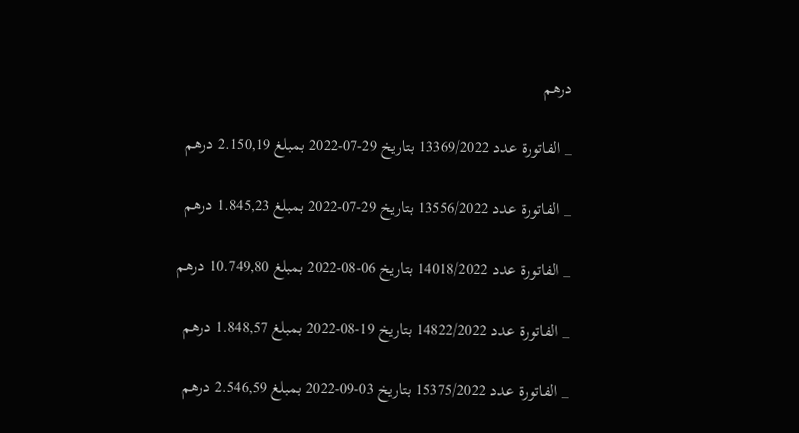درهم

_ الفاتورة عدد 13369/2022 بتاريخ 29-07-2022 بمبلغ 2.150,19 درهم

_ الفاتورة عدد 13556/2022 بتاريخ 29-07-2022 بمبلغ 1.845,23 درهم

_ الفاتورة عدد 14018/2022 بتاريخ 06-08-2022 بمبلغ 10.749,80 درهم

_ الفاتورة عدد 14822/2022 بتاريخ 19-08-2022 بمبلغ 1.848,57 درهم

_ الفاتورة عدد 15375/2022 بتاريخ 03-09-2022 بمبلغ 2.546,59 درهم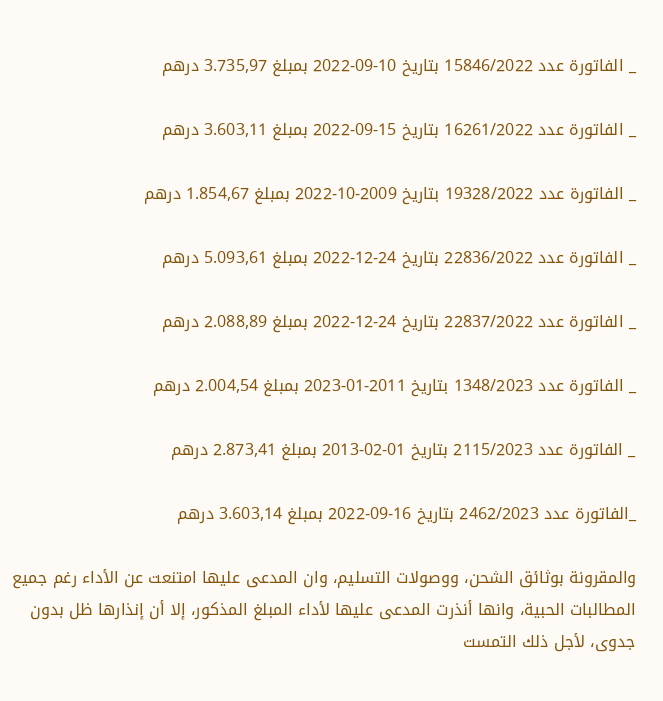_ الفاتورة عدد 15846/2022 بتاريخ 10-09-2022 بمبلغ 3.735,97 درهم

_ الفاتورة عدد 16261/2022 بتاريخ 15-09-2022 بمبلغ 3.603,11 درهم

_ الفاتورة عدد 19328/2022 بتاريخ 2009-10-2022 بمبلغ 1.854,67 درهم

_ الفاتورة عدد 22836/2022 بتاريخ 24-12-2022 بمبلغ 5.093,61 درهم

_ الفاتورة عدد 22837/2022 بتاريخ 24-12-2022 بمبلغ 2.088,89 درهم

_ الفاتورة عدد 1348/2023 بتاريخ 2011-01-2023 بمبلغ 2.004,54 درهم

_ الفاتورة عدد 2115/2023 بتاريخ 01-02-2013 بمبلغ 2.873,41 درهم

_الفاتورة عدد 2462/2023 بتاريخ 16-09-2022 بمبلغ 3.603,14 درهم

والمقرونة بوثائق الشحن، ووصولات التسليم، وان المدعى عليها امتنعت عن الأداء رغم جميع المطالبات الحبية، وانها أنذرت المدعى عليها لأداء المبلغ المذكور، إلا أن إنذارها ظل بدون جدوى، لأجل ذلك التمست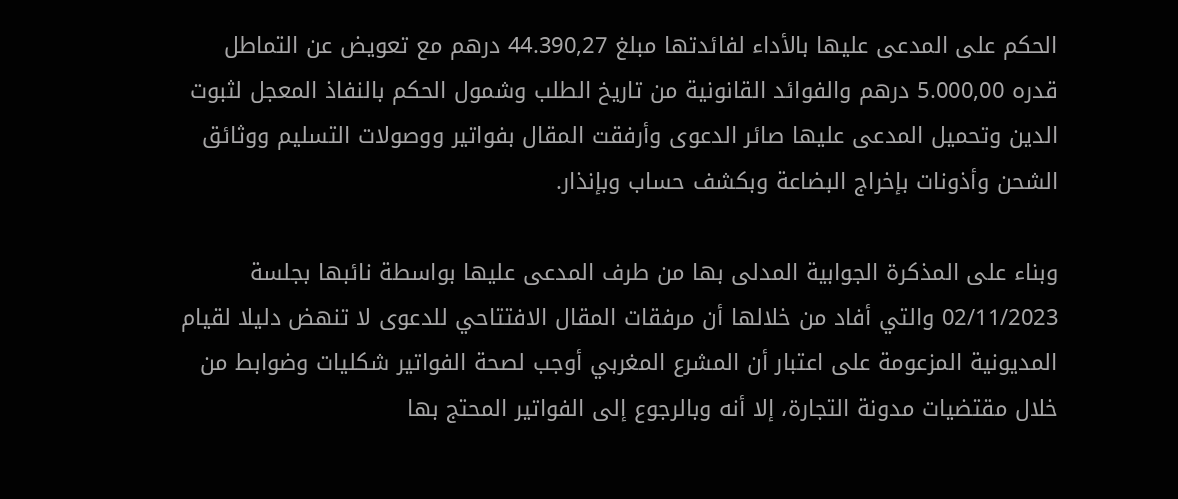الحكم على المدعى عليها بالأداء لفائدتها مبلغ 44.390,27 درهم مع تعويض عن التماطل قدره 5.000,00 درهم والفوائد القانونية من تاريخ الطلب وشمول الحكم بالنفاذ المعجل لثبوت الدين وتحميل المدعى عليها صائر الدعوى وأرفقت المقال بفواتير ووصولات التسليم ووثائق الشحن وأذونات بإخراج البضاعة وبكشف حساب وبإنذار.

وبناء على المذكرة الجوابية المدلى بها من طرف المدعى عليها بواسطة نائبها بجلسة 02/11/2023 والتي أفاد من خلالها أن مرفقات المقال الافتتاحي للدعوى لا تنهض دليلا لقيام المديونية المزعومة على اعتبار أن المشرع المغربي أوجب لصحة الفواتير شكليات وضوابط من خلال مقتضيات مدونة التجارة، إلا أنه وبالرجوع إلى الفواتير المحتج بها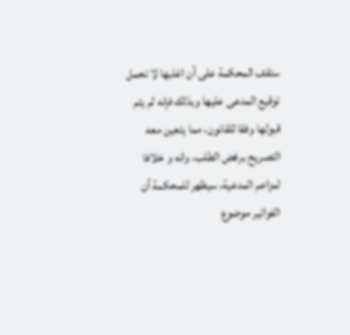ستقف المحكمة على أن اغلبها لا تحمل توقيع المدعى عليها وبذلك فإنه لم يتم قبولها وفقا للقانون، مما يتعين معه التصريح برفض الطلب، وانه و خلافا لمزاعم المدعية، سيظهر للمحكمة أن الفواتير موضوع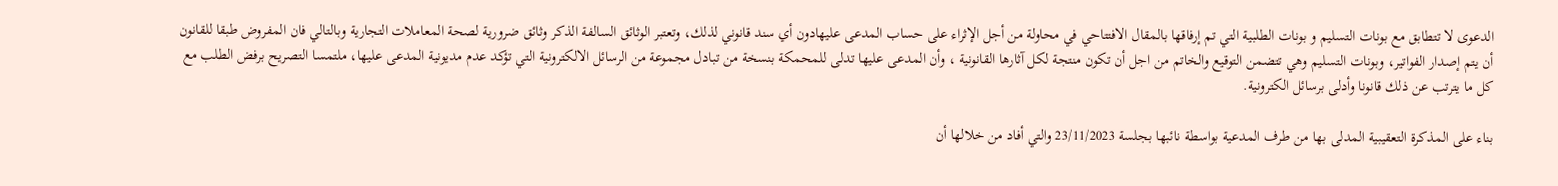الدعوى لا تتطابق مع بونات التسليم و بونات الطلبية التي تم إرفاقها بالمقال الافتتاحي في محاولة من أجل الإثراء على حساب المدعى عليهادون أي سند قانوني لذلك، وتعتبر الوثائق السالفة الذكر وثائق ضرورية لصحة المعاملات التجارية وبالتالي فان المفروض طبقا للقانون أن يتم إصدار الفواتير، وبونات التسليم وهي تتضمن التوقيع والخاتم من اجل أن تكون منتجة لكل آثارها القانونية ، وأن المدعى عليها تدلى للمحمكة بنسخة من تبادل مجموعة من الرسائل الالكترونية التي تؤكد عدم مديونية المدعى عليها، ملتمسا التصريح برفض الطلب مع كل ما يترتب عن ذلك قانونا وأدلى برسائل الكترونية.

بناء على المذكرة التعقيبية المدلى بها من طرف المدعية بواسطة نائبها بجلسة 23/11/2023 والتي أفاد من خلالها أن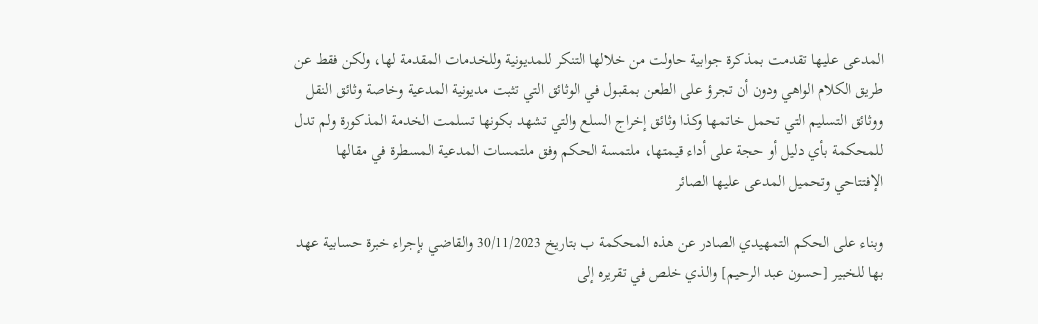المدعى عليها تقدمت بمذكرة جوابية حاولت من خلالها التنكر للمديونية وللخدمات المقدمة لها، ولكن فقط عن طريق الكلام الواهي ودون أن تجرؤ على الطعن بمقبول في الوثائق التي تثبت مديونية المدعية وخاصة وثائق النقل ووثائق التسليم التي تحمل خاتمها وكذا وثائق إخراج السلع والتي تشهد بكونها تسلمت الخدمة المذكورة ولم تدل للمحكمة بأي دليل أو حجة على أداء قيمتها، ملتمسة الحكم وفق ملتمسات المدعية المسطرة في مقالها الإفتتاحي وتحميل المدعى عليها الصائر

وبناء على الحكم التمهيدي الصادر عن هذه المحكمة ب بتاريخ 30/11/2023 والقاضي بإجراء خبرة حسابية عهد بها للخبير [حسون عبد الرحيم] والذي خلص في تقريره إلى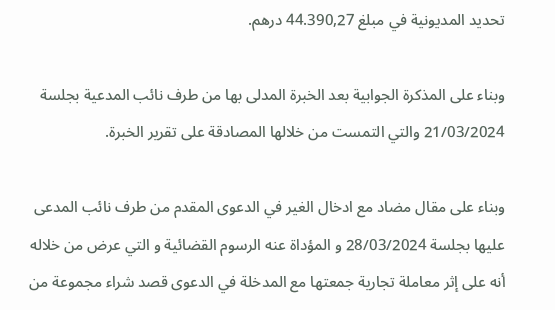تحديد المديونية في مبلغ 44.390,27 درهم.

وبناء على المذكرة الجوابية بعد الخبرة المدلى بها من طرف نائب المدعية بجلسة 21/03/2024 والتي التمست من خلالها المصادقة على تقرير الخبرة.

وبناء على مقال مضاد مع ادخال الغير في الدعوى المقدم من طرف نائب المدعى عليها بجلسة 28/03/2024 و المؤداة عنه الرسوم القضائية و التي عرض من خلاله أنه على إثر معاملة تجارية جمعتها مع المدخلة في الدعوى قصد شراء مجموعة من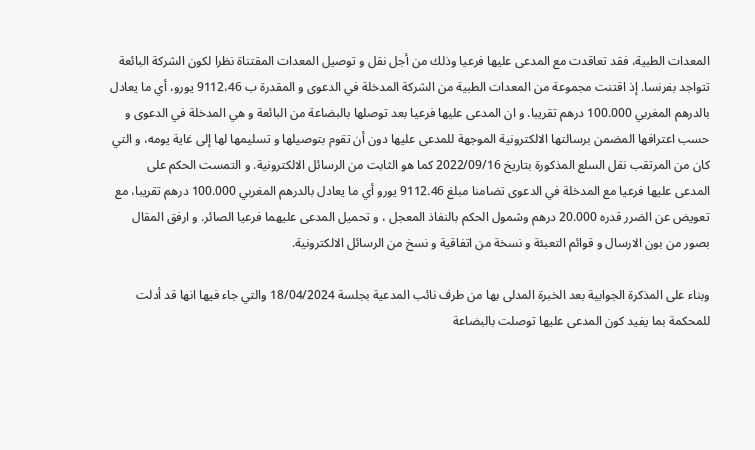المعدات الطبية، فقد تعاقدت مع المدعى عليها فرعيا وذلك من أجل نقل و توصيل المعدات المقتناة نظرا لكون الشركة البائعة تتواجد بفرنسا. إذ اقتنت مجموعة من المعدات الطبية من الشركة المدخلة في الدعوى و المقدرة ب 9112،46 يورو، أي ما يعادل بالدرهم المغربي 100.000 درهم تقريبا. و ان المدعى عليها فرعيا بعد توصلها بالبضاعة من البائعة و هي المدخلة في الدعوى و حسب اعترافها المضمن برسالتها الالكترونية الموجهة للمدعى عليها دون أن تقوم بتوصيلها و تسليمها لها إلى غاية يومه، و التي كان من المرتقب نقل السلع المذكورة بتاريخ 2022/09/16 كما هو الثابت من الرسائل الالكترونية. و التمست الحكم على المدعى عليها فرعيا مع المدخلة في الدعوى تضامنا مبلغ 9112.46 يورو أي ما يعادل بالدرهم المغربي 100.000 درهم تقريبا، مع تعويض عن الضرر قدره 20.000 درهم وشمول الحكم بالنفاذ المعجل ، و تحميل المدعى عليهما فرعيا الصائر. و ارفق المقال بصور من بون الارسال و قوائم التعبئة و نسخة من اتفاقية و نسخ من الرسائل الالكترونية.

وبناء على المذكرة الجوابية بعد الخبرة المدلى بها من طرف نائب المدعية بجلسة 18/04/2024 والتي جاء فيها انها قد أدلت للمحكمة بما يفيد كون المدعى عليها توصلت بالبضاعة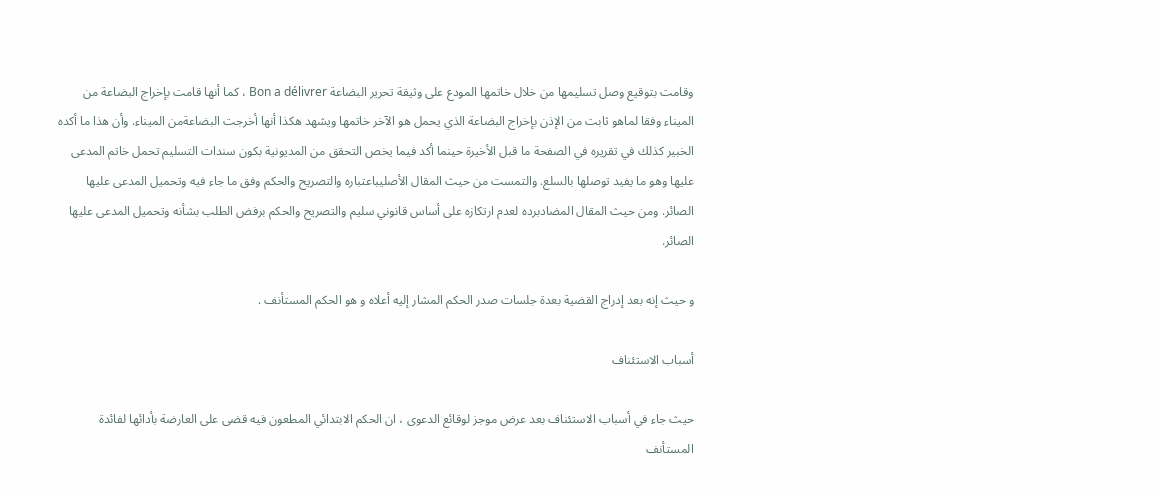وقامت بتوقيع وصل تسليمها من خلال خاتمها المودع على وثيقة تحرير البضاعة Bon a délivrer ، كما أنها قامت بإخراج البضاعة من الميناء وفقا لماهو ثابت من الإذن بإخراج البضاعة الذي يحمل هو الآخر خاتمها ويشهد هكذا أنها أخرجت البضاعةمن الميناء. وأن هذا ما أكده الخبير كذلك في تقريره في الصفحة ما قبل الأخيرة حينما أكد فيما يخص التحقق من المديونية بكون سندات التسليم تحمل خاتم المدعى عليها وهو ما يفيد توصلها بالسلع. والتمست من حيث المقال الأصليباعتباره والتصريح والحكم وفق ما جاء فيه وتحميل المدعى عليها الصائر. ومن حيث المقال المضادبرده لعدم ارتكازه على أساس قانوني سليم والتصريح والحكم برفض الطلب بشأنه وتحميل المدعى عليها الصائر.

و حيث إنه بعد إدراج القضية بعدة جلسات صدر الحكم المشار إليه أعلاه و هو الحكم المستأنف .

أسباب الاستئناف

حيث جاء في أسباب الاستئناف بعد عرض موجز لوقائع الدعوى ، ان الحكم الابتدائي المطعون فيه قضى على العارضة بأدائها لفائدة المستأنف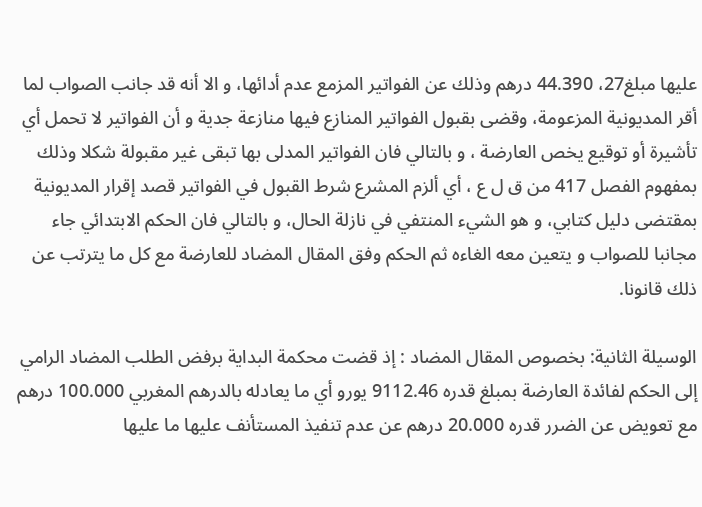عليها مبلغ27، 44.390 درهم وذلك عن الفواتير المزمع عدم أدائها، و الا أنه قد جانب الصواب لما أقر المديونية المزعومة، وقضى بقبول الفواتير المنازع فيها منازعة جدية و أن الفواتير لا تحمل أي تأشيرة أو توقيع يخص العارضة ، و بالتالي فان الفواتير المدلى بها تبقى غير مقبولة شكلا وذلك بمفهوم الفصل 417 من ق ل ع ، أي ألزم المشرع شرط القبول في الفواتير قصد إقرار المديونية بمقتضى دليل كتابي، و هو الشيء المنتفي في نازلة الحال، و بالتالي فان الحكم الابتدائي جاء مجانبا للصواب و يتعين معه الغاءه ثم الحكم وفق المقال المضاد للعارضة مع كل ما يترتب عن ذلك قانونا.

الوسيلة الثانية: بخصوص المقال المضاد : إذ قضت محكمة البداية برفض الطلب المضاد الرامي إلى الحكم لفائدة العارضة بمبلغ قدره 9112.46 يورو أي ما يعادله بالدرهم المغربي 100.000 درهم مع تعويض عن الضرر قدره 20.000 درهم عن عدم تنفيذ المستأنف عليها ما عليها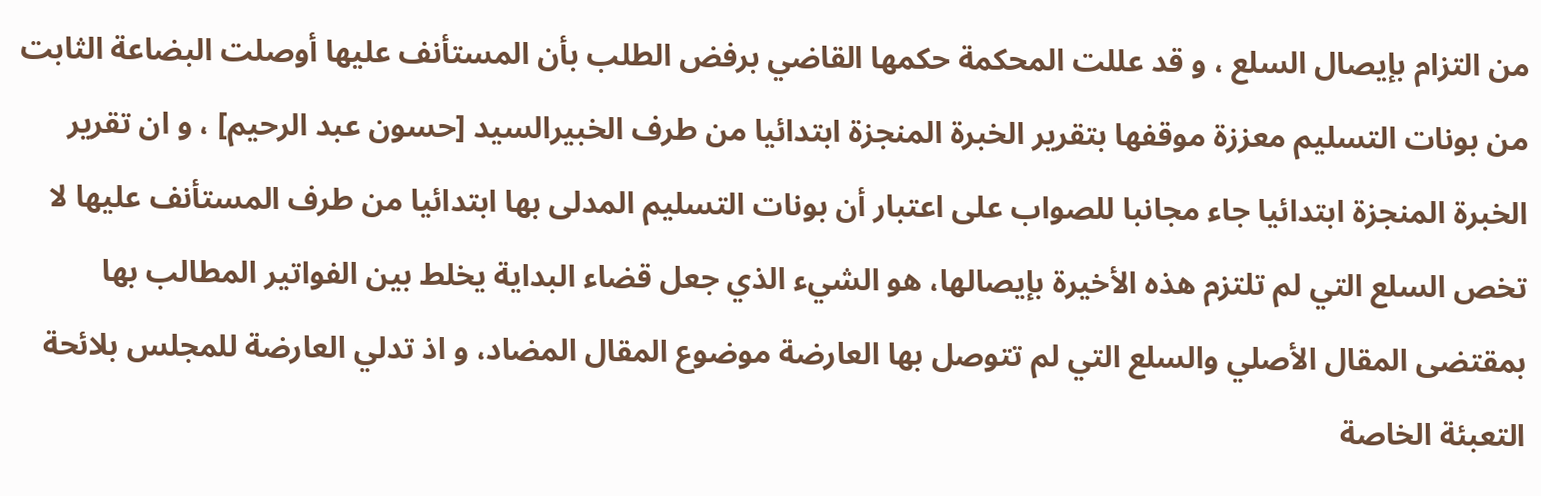من التزام بإيصال السلع ، و قد عللت المحكمة حكمها القاضي برفض الطلب بأن المستأنف عليها أوصلت البضاعة الثابت من بونات التسليم معززة موقفها بتقرير الخبرة المنجزة ابتدائيا من طرف الخبيرالسيد [حسون عبد الرحيم] ، و ان تقرير الخبرة المنجزة ابتدائيا جاء مجانبا للصواب على اعتبار أن بونات التسليم المدلى بها ابتدائيا من طرف المستأنف عليها لا تخص السلع التي لم تلتزم هذه الأخيرة بإيصالها، هو الشيء الذي جعل قضاء البداية يخلط بين الفواتير المطالب بها بمقتضى المقال الأصلي والسلع التي لم تتوصل بها العارضة موضوع المقال المضاد، و اذ تدلي العارضة للمجلس بلائحة التعبئة الخاصة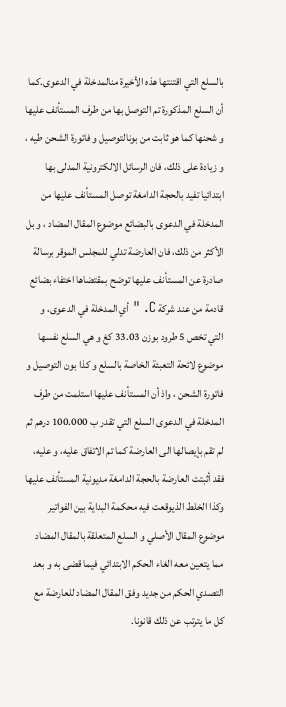بالسلع التي اقتنتها هذه الأخيرة منالمدخلة في الدعوى.كما أن السلع المذكورة تم التوصل بها من طرف المستأنف عليها و شحنها كما هو ثابت من بونالتوصيل و فاتورة الشحن طيه ، و زيادة على ذلك، فان الرسائل الالكترونية المدلى بها ابتدائيا تفيد بالحجة الدامغة توصل المستأنف عليها من المدخلة في الدعوى بالبضائع موضوع المقال المضاد ، و بل الأكثر من ذلك، فان العارضة تدلي للمجلس الموقر برسالة صادرة عن المستأنف عليها توضح بمقتضاها اختفاء بضائع قادمة من عند شركة C. " أي المدخلة في الدعوى، و التي تخص 5 طرود بوزن 33.03 كغ و هي السلع نفسها موضوع لائحة التعبئة الخاصة بالسلع و كذا بون التوصيل و فاتورة الشحن ، واذ أن المستأنف عليها استلمت من طرف المدخلة في الدعوى السلع التي تقدر ب 100.000 درهم ثم لم تقم بإيصالها الى العارضة كما تم الاتفاق عليه، و عليه، فقد أثبتت العارضة بالحجة الدامغة مديونية المستأنف عليها وكذا الخلط الذيوقعت فيه محكمة البداية بين الفواتير موضوع المقال الأصلي و السلع المتعلقة بالمقال المضاد مما يتعين معه الغاء الحكم الابتدائي فيما قضى به و بعد التصدي الحكم من جديد وفق المقال المضاد للعارضة مع كل ما يترتب عن ذلك قانونا.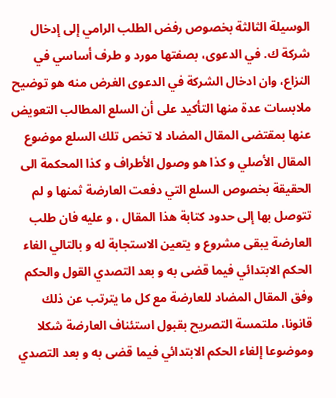الوسيلة الثالثة بخصوص رفض الطلب الرامي إلى إدخال شركة ك. في الدعوى، بصفتها مورد و طرف أساسي في النزاع، وان ادخال الشركة في الدعوى الغرض منه هو توضيح ملابسات عدة منها التأكيد على أن السلع المطالب التعويض عنها بمقتضى المقال المضاد لا تخص تلك السلع موضوع المقال الأصلي و كذا هو وصول الأطراف و كذا المحكمة الى الحقيقة بخصوص السلع التي دفعت العارضة ثمنها و لم تتوصل بها إلى حدود كتابة هذا المقال ، و عليه فان طلب العارضة يبقى مشروع و يتعين الاستجابة له و بالتالي الغاء الحكم الابتدائي فيما قضى به و بعد التصدي القول والحكم وفق المقال المضاد للعارضة مع كل ما يترتب عن ذلك قانونا، ملتمسة التصريح بقبول استئناف العارضة شكلا وموضوعا إلغاء الحكم الابتدائي فيما قضى به و بعد التصدي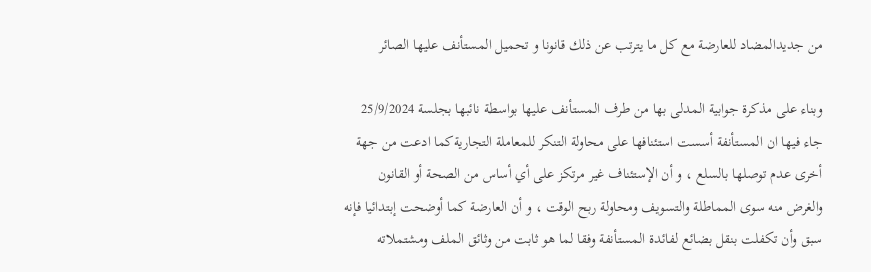من جديدالمضاد للعارضة مع كل ما يترتب عن ذلك قانونا و تحميل المستأنف عليها الصائر

وبناء على مذكرة جوابية المدلى بها من طرف المستأنف عليها بواسطة نائبها بجلسة 25/9/2024 جاء فيها ان المستأنفة أسست استئنافها على محاولة التنكر للمعاملة التجاريةكما ادعت من جهة أخرى عدم توصلها بالسلع ، و أن الإستئناف غير مرتكز على أي أساس من الصحة أو القانون والغرض منه سوى المماطلة والتسويف ومحاولة ربح الوقت ، و أن العارضة كما أوضحت إبتدائيا فإنه سبق وأن تكفلت بنقل بضائع لفائدة المستأنفة وفقا لما هو ثابت من وثائق الملف ومشتملاته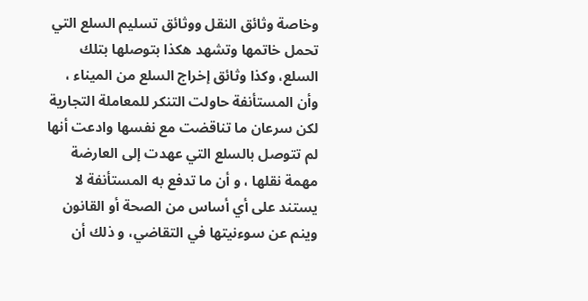وخاصة وثائق النقل ووثائق تسليم السلع التي تحمل خاتمها وتشهد هكذا بتوصلها بتلك السلع، وكذا وثائق إخراج السلع من الميناء ، وأن المستأنفة حاولت التنكر للمعاملة التجارية لكن سرعان ما تناقضت مع نفسها وادعت أنها لم تتوصل بالسلع التي عهدت إلى العارضة مهمة نقلها ، و أن ما تدفع به المستأنفة لا يستند على أي أساس من الصحة أو القانون وينم عن سوءنيتها في التقاضي، و ذلك أن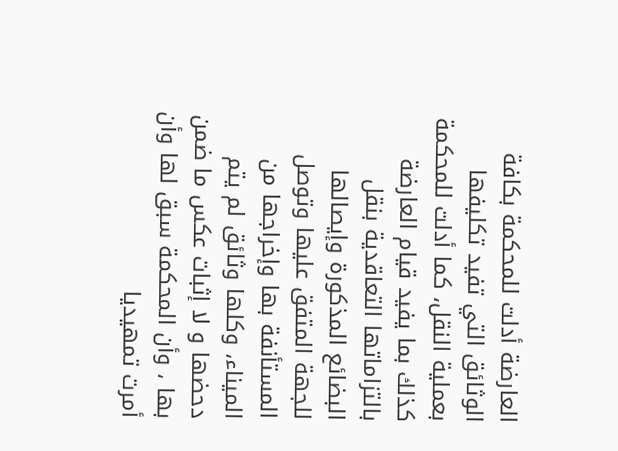العارضة أدلت للمحكمة بكافة الوثائق التي تفيد تكليفها بعملية النقل، كما أدلت للمحكمة كذلك بما يفيد قيام العارضة بالتزاماتها التعاقدية بنقل البضائع المذكورة وإيصالها للجهة المتفق عليها وتوصل المستأنفة بها وإخراجها من الميناء، وكلها وثائق لم يتم دحضها و لا إثبات عكس ما ضمن بها ، وأن المحكمة سبق لها وأن أمرت تمهيديا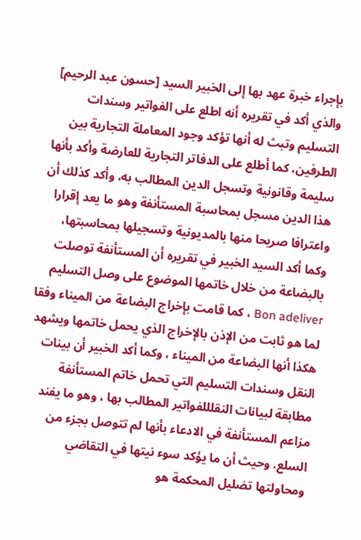بإجراء خبرة عهد بها إلى الخبير السيد [حسون عبد الرحيم] والذي أكد في تقريره أنه اطلع على الفواتير وسندات التسليم وتبث له أنها تؤكد وجود المعاملة التجارية بين الطرفين، كما أطلع على الدفاتر التجارية للعارضة وأكد بأنها سليمة وقانونية وتسجل الدين المطالب به، وأكد كذلك أن هذا الدين مسجل بمحاسبة المستأنفة وهو ما يعد إقرارا واعترافا صريحا منها بالمديونية وتسجيلها بمحاسبتها، وكما أكد السيد الخبير في تقريره أن المستأنفة توصلت بالبضاعة من خلال خاتمها الموضوع على وصل التسليم Bon adeliver ، كما قامت بإخراج البضاعة من الميناء وفقا لما هو ثابت من الإذن بالإخراج الذي يحمل خاتمها ويشهد هكذا أنها البضاعة من الميناء ، وكما أكد الخبير أن بينات النقل وسندات التسليم التي تحمل خاتم المستأنفة مطابقة لبيانات النقلللفواتير المطالب بها ، وهو ما يفند مزاعم المستأنفة في الادعاء بأنها لم تتوصل بجزء من السلع. وحيث أن ما يؤكد سوء نيتها في التقاضي ومحاولتها تضليل المحكمة هو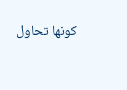كونها تحاول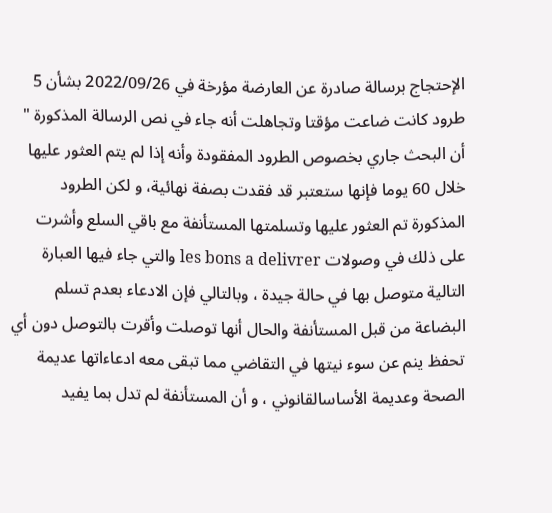الإحتجاج برسالة صادرة عن العارضة مؤرخة في 2022/09/26 بشأن 5 طرود كانت ضاعت مؤقتا وتجاهلت أنه جاء في نص الرسالة المذكورة " أن البحث جاري بخصوص الطرود المفقودة وأنه إذا لم يتم العثور عليها خلال 60 يوما فإنها ستعتبر قد فقدت بصفة نهائية، و لكن الطرود المذكورة تم العثور عليها وتسلمتها المستأنفة مع باقي السلع وأشرت على ذلك في وصولات les bons a delivrer والتي جاء فيها العبارة التالية متوصل بها في حالة جيدة ، وبالتالي فإن الادعاء بعدم تسلم البضاعة من قبل المستأنفة والحال أنها توصلت وأقرت بالتوصل دون أي تحفظ ينم عن سوء نيتها في التقاضي مما تبقى معه ادعاءاتها عديمة الصحة وعديمة الأساسالقانوني ، و أن المستأنفة لم تدل بما يفيد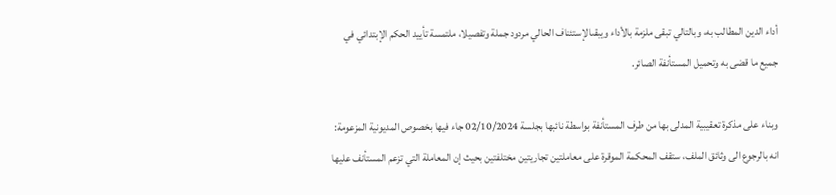أداء الدين المطالب به، وبالتالي تبقى ملزمة بالأداء ويبقىالإستئناف الحالي مردود جملة وتفصيلا، ملتمسة تأييد الحكم الإبتدائي في جميع ما قضى به وتحميل المستأنفة الصائر.

وبناء على مذكرة تعقيبية المدلى بها من طرف المستأنفة بواسطة نائبها بجلسة 02/10/2024 جاء فيها بخصوص المديونية المزعومة: انه بالرجوع الى وثائق الملف، ستقف المحكمة الموقرة على معاملتين تجاريتين مختلفتين بحيث إن المعاملة التي تزعم المستأنف عليها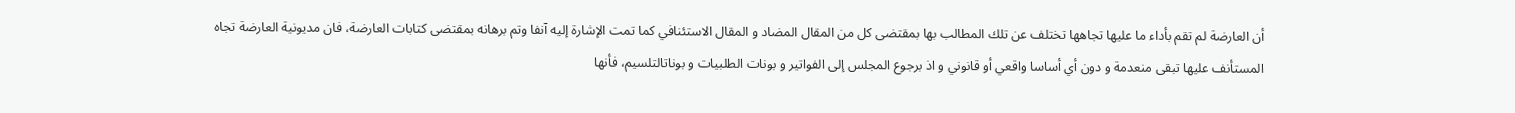أن العارضة لم تقم بأداء ما عليها تجاهها تختلف عن تلك المطالب بها بمقتضى كل من المقال المضاد و المقال الاستئنافي كما تمت الإشارة إليه آنفا وتم برهانه بمقتضى كتابات العارضة، فان مديونية العارضة تجاه المستأنف عليها تبقى منعدمة و دون أي أساسا واقعي أو قانوني و اذ برجوع المجلس إلى الفواتير و بونات الطلبيات و بوناتالتلسيم، فأنها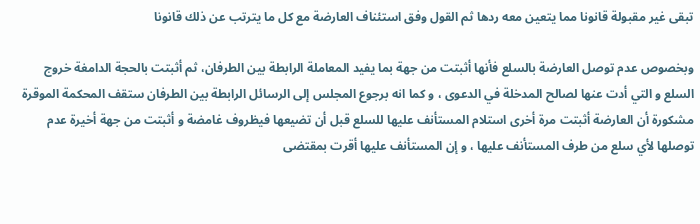تبقى غير مقبولة قانونا مما يتعين معه ردها ثم القول وفق استئناف العارضة مع كل ما يترتب عن ذلك قانونا

وبخصوص عدم توصل العارضة بالسلع فأنها أثبتت من جهة بما يفيد المعاملة الرابطة بين الطرفان، ثم أثبتت بالحجة الدامغة خروج السلع و التي أدت عنها لصالح المدخلة في الدعوى ، و كما انه برجوع المجلس إلى الرسائل الرابطة بين الطرفان ستقف المحكمة الموقرة مشكورة أن العارضة أثبتت مرة أخرى استلام المستأنف عليها للسلع قبل أن تضيعها فيظروف غامضة و أثبتت من جهة أخيرة عدم توصلها لأي سلع من طرف المستأنف عليها ، و إن المستأنف عليها أقرت بمقتضى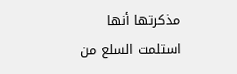مذكرتها أنها استلمت السلع من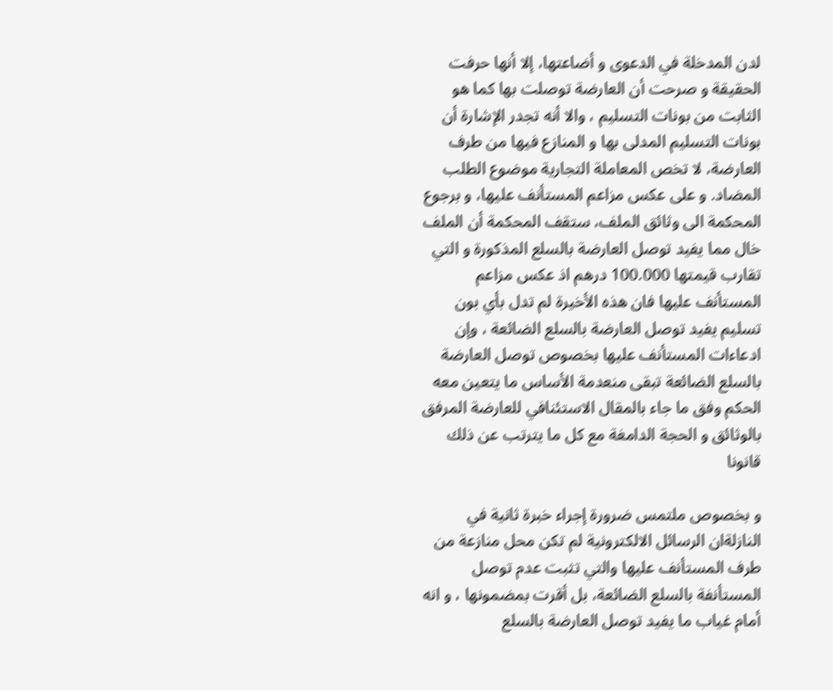لدن المدخلة في الدعوى و أضاعتها، إلا أنها حرفت الحقيقة و صرحت أن العارضة توصلت بها كما هو الثابت من بونات التسليم ، والا أنه تجدر الإشارة أن بونات التسليم المدلى بها و المنازع فيها من طرف العارضة، لا تخص المعاملة التجارية موضوع الطلب المضاد. و على عكس مزاعم المستأنف عليها، و برجوع المحكمة الى وثائق الملف، ستقف المحكمة أن الملف خال مما يفيد توصل العارضة بالسلع المذكورة و التي تقارب قيمتها 100.000 درهم اذ عكس مزاعم المستأنف عليها فان هذه الأخيرة لم تدل بأي بون تسليم يفيد توصل العارضة بالسلع الضائعة ، وإن ادعاءات المستأنف عليها بخصوص توصل العارضة بالسلع الضائعة تبقى منعدمة الأساس ما يتعين معه الحكم وفق ما جاء بالمقال الاستئنافي للعارضة المرفق بالوثائق و الحجة الدامغة مع كل ما يترتب عن ذلك قانونا

و بخصوص ملتمس ضرورة إجراء خبرة ثانية في النازلةان الرسائل الالكترونية لم تكن محل منازعة من طرف المستأنف عليها والتي تثبت عدم توصل المستأنفة بالسلع الضائعة، بل أقرت بمضمونها ، و انه أمام غياب ما يفيد توصل العارضة بالسلع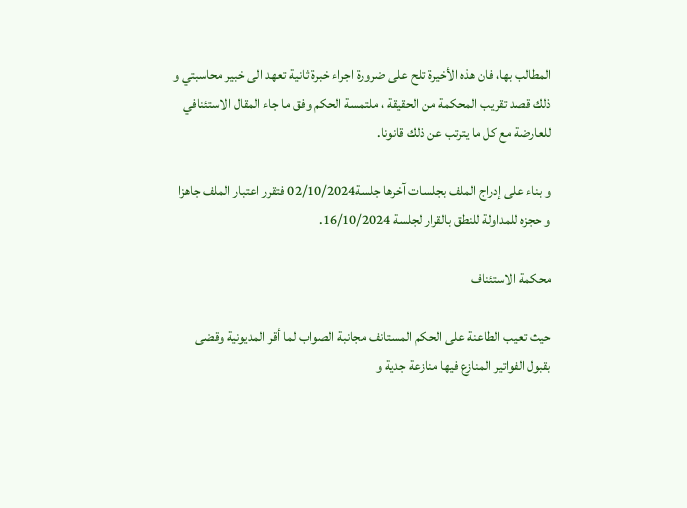المطالب بها، فان هذه الأخيرة تلح على ضرورة اجراء خبرة ثانية تعهد الى خبير محاسبتي و ذلك قصد تقريب المحكمة من الحقيقة ، ملتمسة الحكم وفق ما جاء المقال الاستئنافي للعارضة مع كل ما يترتب عن ذلك قانونا.

و بناء على إدراج الملف بجلسات آخرها جلسة02/10/2024 فتقرر اعتبار الملف جاهزا و حجزه للمداولة للنطق بالقرار لجلسة 16/10/2024.

محكمة الاستئناف

حيث تعيب الطاعنة على الحكم المستانف مجانبة الصواب لما أقر المديونية وقضى بقبول الفواتير المنازع فيها منازعة جدية و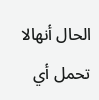الحال أنهالا تحمل أي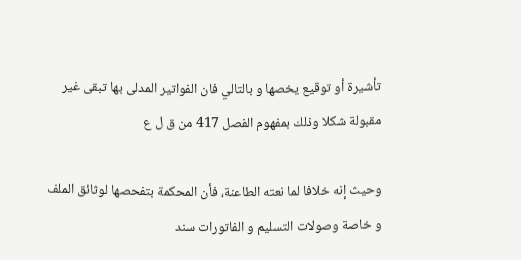تأشيرة أو توقيع يخصها و بالتالي فان الفواتير المدلى بها تبقى غير مقبولة شكلا وذلك بمفهوم الفصل 417 من ق ل ع

وحيث إنه خلافا لما نعته الطاعنة، فأن المحكمة بتفحصها لوثائق الملف و خاصة وصولات التسليم و الفاتورات سند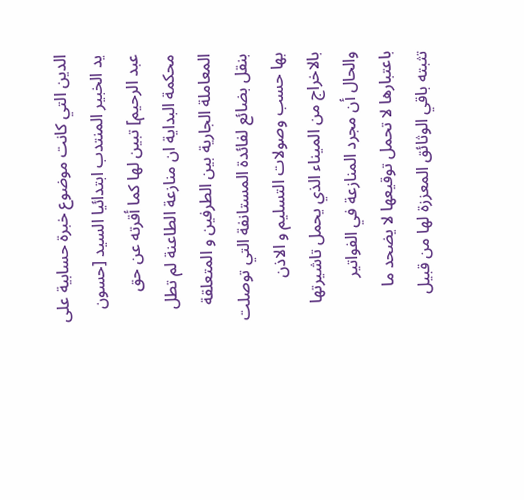الدين التي كانت موضوع خبرة حسابية على يد الخبير المنتدب ابتدائيا السيد [حسون عبد الرحيم] تبين لها كما أقرته عن حق محكمة البداية ان منازعة الطاعنة لم تطل المعاملة الجارية بين الطرفين و المتعلقة بنقل بضائع لفائدة المستانفة التي توصلت بها حسب وصولات التسليم و الاذن بالاخراج من الميناء الذي يحمل تاشيرتها والحال أن مجرد المنازعة في الفواتير باعتبارها لا تحمل توقيعها لا يضحد ما تثبته باقي الوثائق المعززة لها من قبيل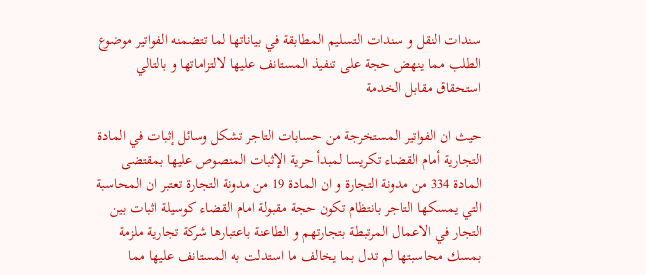سندات النقل و سندات التسليم المطابقة في بياناتها لما تتضمنه الفواتير موضوع الطلب مما ينهض حجة على تنفيذ المستانف عليها لالتزاماتها و بالتالي استحقاق مقابل الخدمة

حيث ان الفواتير المستخرجة من حسابات التاجر تشكل وسائل إثبات في المادة التجارية أمام القضاء تكريسا لمبدأ حرية الإثبات المنصوص عليها بمقتضى المادة 334 من مدونة التجارة و ان المادة 19 من مدونة التجارة تعتبر ان المحاسبة التي يمسكها التاجر بانتظام تكون حجة مقبولة امام القضاء كوسيلة اثبات بين التجار في الاعمال المرتبطة بتجارتهم و الطاعنة باعتبارها شركة تجارية ملزمة بمسك محاسبتها لم تدل بما يخالف ما استدلت به المستانف عليها مما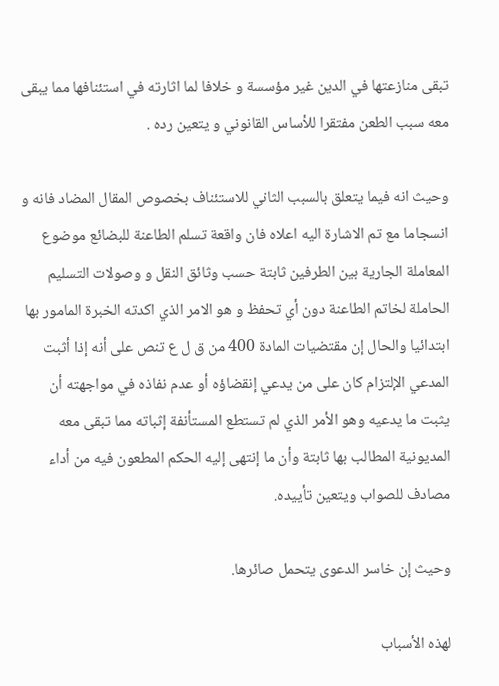تبقى منازعتها في الدين غير مؤسسة و خلافا لما اثارته في استئنافها مما يبقى معه سبب الطعن مفتقرا للأساس القانوني و يتعين رده .

وحيث انه فيما يتعلق بالسبب الثاني للاستئناف بخصوص المقال المضاد فانه و انسجاما مع تم الاشارة اليه اعلاه فان واقعة تسلم الطاعنة للبضائع موضوع المعاملة الجارية بين الطرفين ثابتة حسب وثائق النقل و وصولات التسليم الحاملة لخاتم الطاعنة دون أي تحفظ و هو الامر الذي اكدته الخبرة المامور بها ابتدائيا والحال إن مقتضيات المادة 400 من ق ل ع تنص على أنه إذا أثبت المدعي الإلتزام كان على من يدعي إنقضاؤه أو عدم نفاذه في مواجهته أن يثبت ما يدعيه وهو الأمر الذي لم تستطع المستأنفة إثباته مما تبقى معه المديونية المطالب بها ثابتة وأن ما إنتهى إليه الحكم المطعون فيه من أداء مصادف للصواب ويتعين تأييده.

وحيث إن خاسر الدعوى يتحمل صائرها.

لهذه الأسباب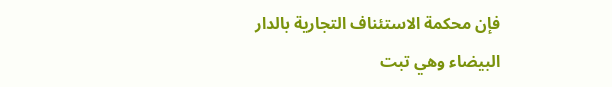فإن محكمة الاستئناف التجارية بالدار البيضاء وهي تبت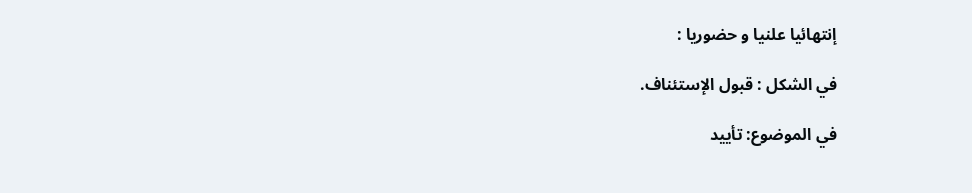إنتهائيا علنيا و حضوريا :

في الشكل : قبول الإستئناف.

في الموضوع: تأييد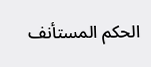الحكم المستأنف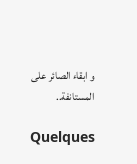و ابقاء الصائر على المستانفة..

Quelques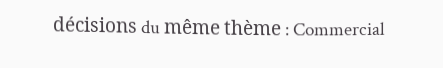décisions du même thème : Commercial